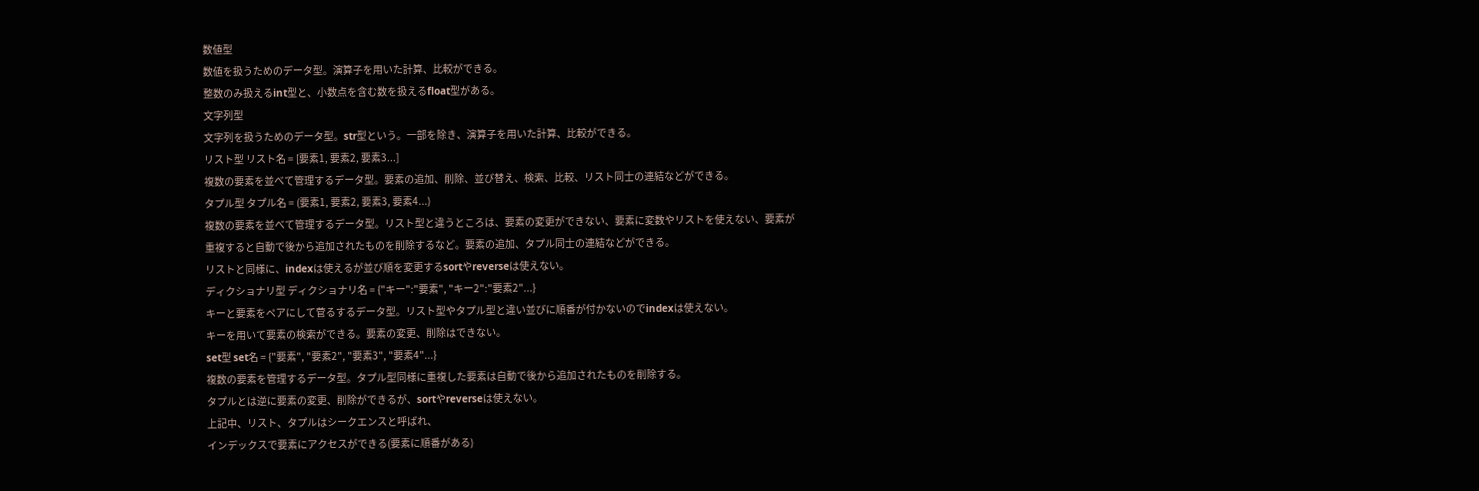数値型
数値を扱うためのデータ型。演算子を用いた計算、比較ができる。
整数のみ扱えるint型と、小数点を含む数を扱えるfloat型がある。
文字列型
文字列を扱うためのデータ型。str型という。一部を除き、演算子を用いた計算、比較ができる。
リスト型 リスト名 = [要素1, 要素2, 要素3...]
複数の要素を並べて管理するデータ型。要素の追加、削除、並び替え、検索、比較、リスト同士の連結などができる。
タプル型 タプル名 = (要素1, 要素2, 要素3, 要素4...)
複数の要素を並べて管理するデータ型。リスト型と違うところは、要素の変更ができない、要素に変数やリストを使えない、要素が重複すると自動で後から追加されたものを削除するなど。要素の追加、タプル同士の連結などができる。
リストと同様に、indexは使えるが並び順を変更するsortやreverseは使えない。
ディクショナリ型 ディクショナリ名 = {"キー":"要素", "キー2":"要素2"...}
キーと要素をペアにして菅るするデータ型。リスト型やタプル型と違い並びに順番が付かないのでindexは使えない。
キーを用いて要素の検索ができる。要素の変更、削除はできない。
set型 set名 = {"要素", "要素2", "要素3", "要素4"...}
複数の要素を管理するデータ型。タプル型同様に重複した要素は自動で後から追加されたものを削除する。
タプルとは逆に要素の変更、削除ができるが、sortやreverseは使えない。
上記中、リスト、タプルはシークエンスと呼ばれ、
インデックスで要素にアクセスができる(要素に順番がある)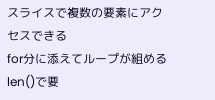スライスで複数の要素にアクセスできる
for分に添えてループが組める
len()で要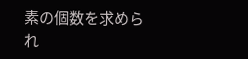素の個数を求められ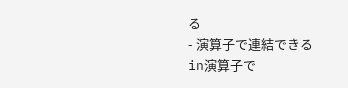る
- 演算子で連結できる
in演算子で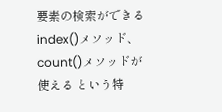要素の検索ができる
index()メソッド、count()メソッドが使える という特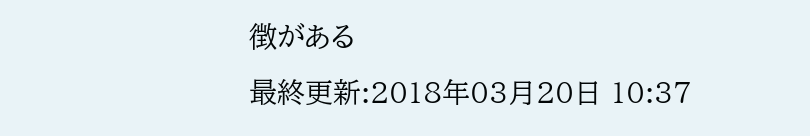徴がある
最終更新:2018年03月20日 10:37